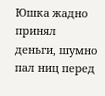Юшка жадно принял деньги, шумно пал ниц перед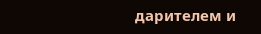дарителем и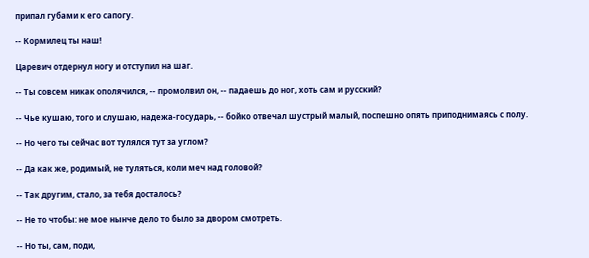припал губами к его сапогу.

-- Кормилец ты наш!

Царевич отдернул ногу и отступил на шаг.

-- Ты совсем никак ополячился, -- промолвил он, -- падаешь до ног, хоть сам и русский?

-- Чье кушаю, того и слушаю, надежа-государь, -- бойко отвечал шустрый малый, поспешно опять приподнимаясь с полу.

-- Но чего ты сейчас вот тулялся тут за углом?

-- Да как же, родимый, не туляться, коли меч над головой?

-- Так другим, стало, за тебя досталось?

-- Не то чтобы: не мое нынче дело то было за двором смотреть.

-- Но ты, сам, поди,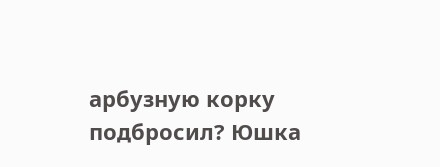арбузную корку подбросил? Юшка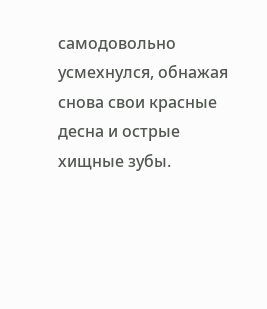самодовольно усмехнулся, обнажая снова свои красные десна и острые хищные зубы.